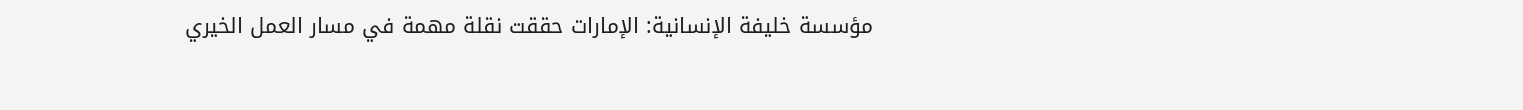مؤسسة خليفة الإنسانية: الإمارات حققت نقلة مهمة في مسار العمل الخيري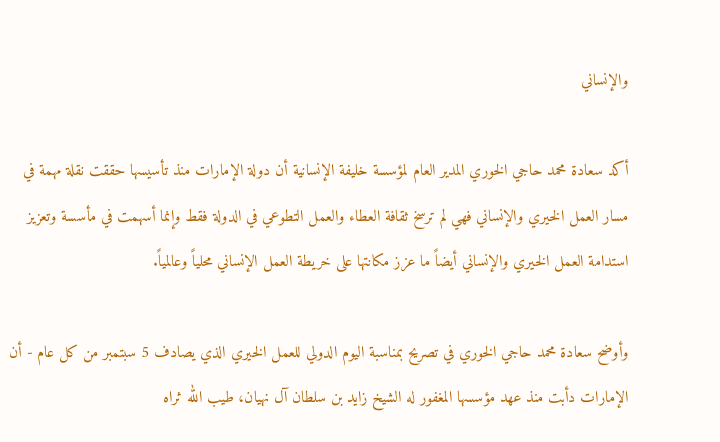والإنساني

أكد سعادة محمد حاجي الخوري المدير العام لمؤسسة خليفة الإنسانية أن دولة الإمارات منذ تأسيسها حققت نقلة مهمة في مسار العمل الخيري والإنساني فهي لم ترسخ ثقافة العطاء والعمل التطوعي في الدولة فقط وإنما أسهمت في مأسسة وتعزيز استدامة العمل الخيري والإنساني أيضاً ما عزز مكانتها على خريطة العمل الإنساني محلياً وعالمياً.

وأوضح سعادة محمد حاجي الخوري في تصريح بمناسبة اليوم الدولي للعمل الخيري الذي يصادف 5 سبتمبر من كل عام - أن الإمارات دأبت منذ عهد مؤسسها المغفور له الشيخ زايد بن سلطان آل نهيان، طيب الله ثراه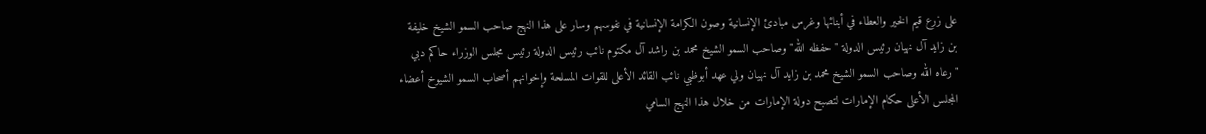على زرع قيم الخير والعطاء في أبنائها وغرس مبادئ الإنسانية وصون الكرامة الإنسانية في نفوسهم وسار على هذا النهج صاحب السمو الشيخ خليفة بن زايد آل نهيان رئيس الدولة "حفظه الله" وصاحب السمو الشيخ محمد بن راشد آل مكتوم نائب رئيس الدولة رئيس مجلس الوزراء حاكم دبي "رعاه الله وصاحب السمو الشيخ محمد بن زايد آل نهيان ولي عهد أبوظبي نائب القائد الأعلى للقوات المسلحة وإخوانهم أصحاب السمو الشيوخ أعضاء المجلس الأعلى حكام الإمارات لتصبح دولة الإمارات من خلال هذا النهج السامي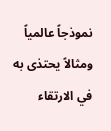نموذجاً عالمياً ومثالاً يحتذى به في الارتقاء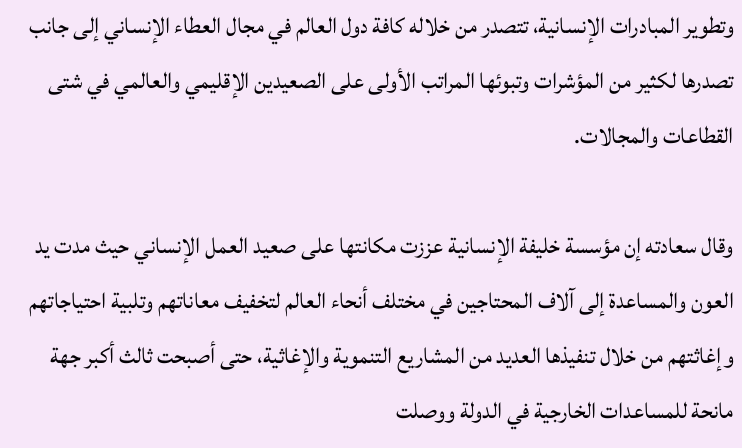وتطوير المبادرات الإنسانية، تتصدر من خلاله كافة دول العالم في مجال العطاء الإنساني إلى جانب تصدرها لكثير من المؤشرات وتبوئها المراتب الأولى على الصعيدين الإقليمي والعالمي في شتى القطاعات والمجالات.

وقال سعادته إن مؤسسة خليفة الإنسانية عززت مكانتها على صعيد العمل الإنساني حيث مدت يد العون والمساعدة إلى آلاف المحتاجين في مختلف أنحاء العالم لتخفيف معاناتهم وتلبية احتياجاتهم وإغاثتهم من خلال تنفيذها العديد من المشاريع التنموية والإغاثية، حتى أصبحت ثالث أكبر جهة مانحة للمساعدات الخارجية في الدولة ووصلت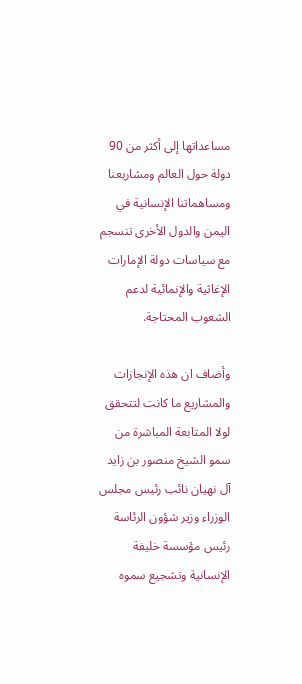مساعداتها إلى أكثر من 90 دولة حول العالم ومشاريعنا ومساهماتنا الإنسانية في اليمن والدول الأخرى تنسجم مع سياسات دولة الإمارات الإغاثية والإنمائية لدعم الشعوب المحتاجة.

وأضاف ان هذه الإنجازات والمشاريع ما كانت لتتحقق لولا المتابعة المباشرة من سمو الشيخ منصور بن زايد آل نهيان نائب رئيس مجلس الوزراء وزير شؤون الرئاسة رئيس مؤسسة خليفة الإنسانية وتشجيع سموه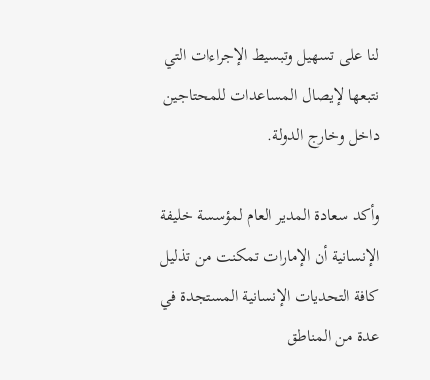لنا على تسهيل وتبسيط الإجراءات التي نتبعها لإيصال المساعدات للمحتاجين داخل وخارج الدولة.

وأكد سعادة المدير العام لمؤسسة خليفة الإنسانية أن الإمارات تمكنت من تذليل كافة التحديات الإنسانية المستجدة في عدة من المناطق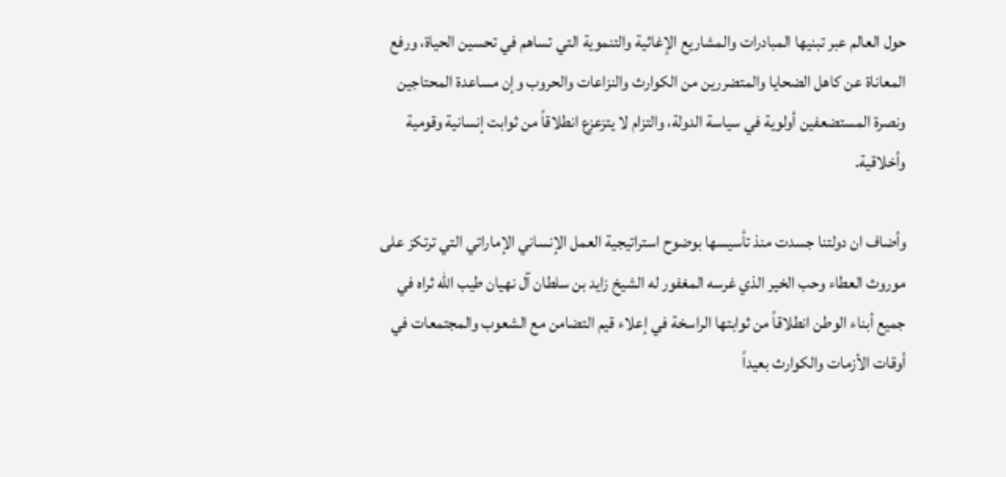حول العالم عبر تبنيها المبادرات والمشاريع الإغاثية والتنموية التي تساهم في تحسين الحياة، ورفع المعاناة عن كاهل الضحايا والمتضررين من الكوارث والنزاعات والحروب وإن مساعدة المحتاجين ونصرة المستضعفين أولوية في سياسة الدولة، والتزام لا يتزعزع انطلاقاً من ثوابت إنسانية وقومية وأخلاقية.

وأضاف ان دولتنا جسدت منذ تأسيسها بوضوح استراتيجية العمل الإنساني الإماراتي التي ترتكز على موروث العطاء وحب الخير الذي غرسه المغفور له الشيخ زايد بن سلطان آل نهيان طيب الله ثراه في جميع أبناء الوطن انطلاقاً من ثوابتها الراسخة في إعلاء قيم التضامن مع الشعوب والمجتمعات في أوقات الأزمات والكوارث بعيداً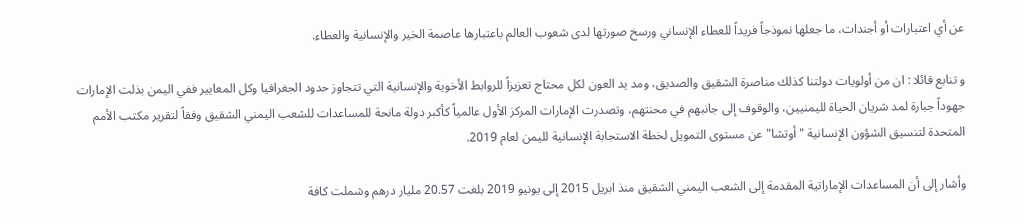عن أي اعتبارات أو أجندات، ما جعلها نموذجاً فريداً للعطاء الإنساني ورسخ صورتها لدى شعوب العالم باعتبارها عاصمة الخير والإنسانية والعطاء.

و تنابع قائلا : ان من أولويات دولتنا كذلك مناصرة الشقيق والصديق، ومد يد العون لكل محتاج تعزيزاً للروابط الأخوية والإنسانية التي تتجاوز حدود الجغرافيا وكل المعايير ففي اليمن بذلت الإمارات جهوداً جبارة لمد شريان الحياة لليمنيين، والوقوف إلى جانبهم في محنتهم، وتصدرت الإمارات المركز الأول عالمياً كأكبر دولة مانحة للمساعدات للشعب اليمني الشقيق وفقاً لتقرير مكتب الأمم المتحدة لتنسيق الشؤون الإنسانية "أوتشا" عن مستوى التمويل لخطة الاستجابة الإنسانية لليمن لعام 2019.

وأشار إلى أن المساعدات الإماراتية المقدمة إلى الشعب اليمني الشقيق منذ ابريل 2015 إلى يونيو 2019 بلغت 20.57 مليار درهم وشملت كافة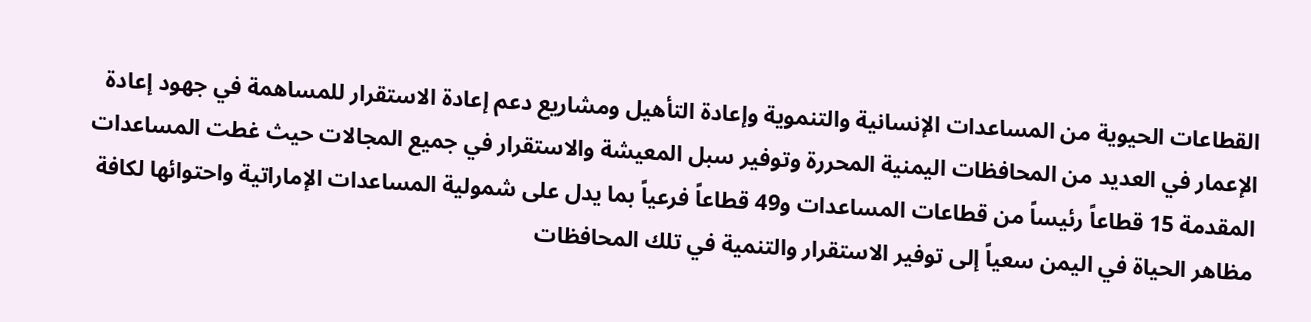القطاعات الحيوية من المساعدات الإنسانية والتنموية وإعادة التأهيل ومشاريع دعم إعادة الاستقرار للمساهمة في جهود إعادة الإعمار في العديد من المحافظات اليمنية المحررة وتوفير سبل المعيشة والاستقرار في جميع المجالات حيث غطت المساعدات المقدمة 15 قطاعاً رئيساً من قطاعات المساعدات و49 قطاعاً فرعياً بما يدل على شمولية المساعدات الإماراتية واحتوائها لكافة مظاهر الحياة في اليمن سعياً إلى توفير الاستقرار والتنمية في تلك المحافظات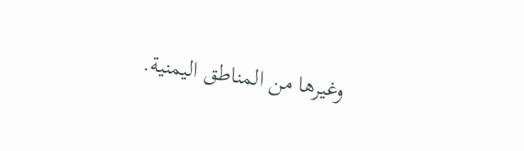وغيرها من المناطق اليمنية.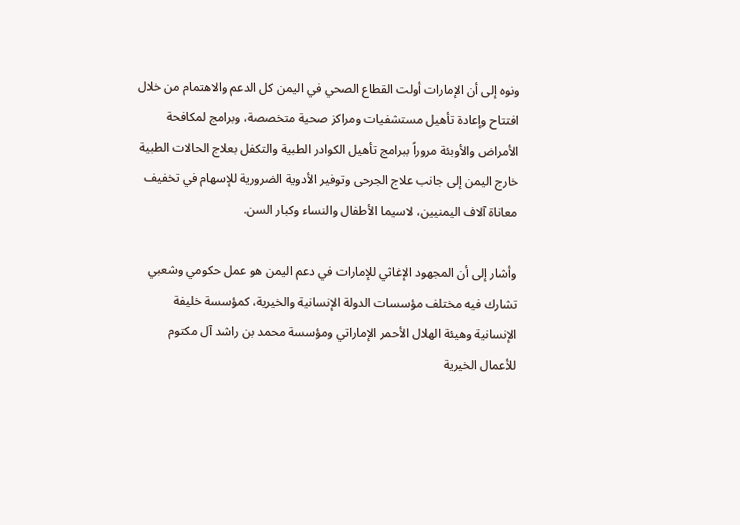ونوه إلى أن الإمارات أولت القطاع الصحي في اليمن كل الدعم والاهتمام من خلال افتتاح وإعادة تأهيل مستشفيات ومراكز صحية متخصصة، وبرامج لمكافحة الأمراض والأوبئة مروراً ببرامج تأهيل الكوادر الطبية والتكفل بعلاج الحالات الطبية خارج اليمن إلى جانب علاج الجرحى وتوفير الأدوية الضرورية للإسهام في تخفيف معاناة آلاف اليمنيين، لاسيما الأطفال والنساء وكبار السن.

وأشار إلى أن المجهود الإغاثي للإمارات في دعم اليمن هو عمل حكومي وشعبي تشارك فيه مختلف مؤسسات الدولة الإنسانية والخيرية، كمؤسسة خليفة الإنسانية وهيئة الهلال الأحمر الإماراتي ومؤسسة محمد بن راشد آل مكتوم للأعمال الخيرية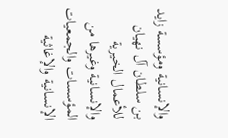والإنسانية ومؤسسة زايد بن سلطان آل نهيان للأعمال الخيرية والإنسانية وغيرها من المؤسسات والجمعيات الإنسانية والإغاثية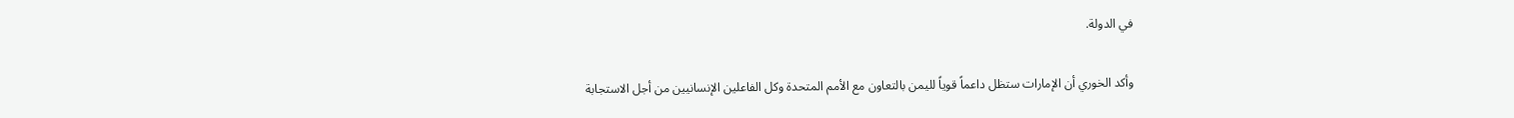في الدولة.

وأكد الخوري أن الإمارات ستظل داعماً قوياً لليمن بالتعاون مع الأمم المتحدة وكل الفاعلين الإنسانيين من أجل الاستجابة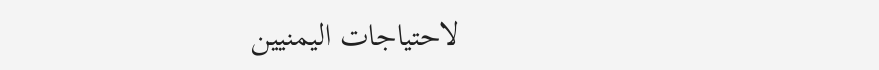لاحتياجات اليمنيين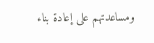ومساعدتهم على إعادة بناء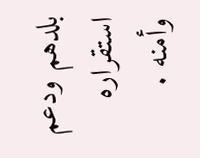بلدهم ودعم استقراره وأمنه .